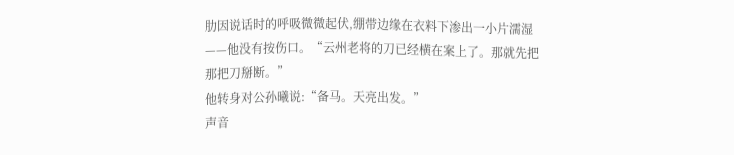肋因说话时的呼吸微微起伏,绷带边缘在衣料下渗出一小片濡湿——他没有按伤口。“云州老将的刀已经横在案上了。那就先把那把刀掰断。”
他转身对公孙曦说:“备马。天亮出发。”
声音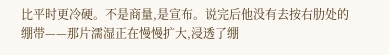比平时更冷硬。不是商量,是宣布。说完后他没有去按右肋处的绷带——那片濡湿正在慢慢扩大,浸透了绷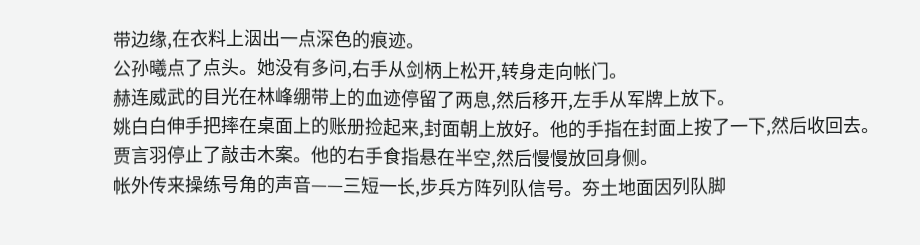带边缘,在衣料上洇出一点深色的痕迹。
公孙曦点了点头。她没有多问,右手从剑柄上松开,转身走向帐门。
赫连威武的目光在林峰绷带上的血迹停留了两息,然后移开,左手从军牌上放下。
姚白白伸手把摔在桌面上的账册捡起来,封面朝上放好。他的手指在封面上按了一下,然后收回去。
贾言羽停止了敲击木案。他的右手食指悬在半空,然后慢慢放回身侧。
帐外传来操练号角的声音——三短一长,步兵方阵列队信号。夯土地面因列队脚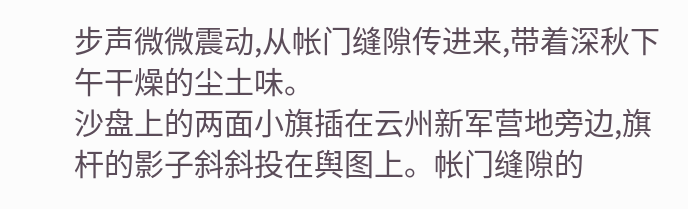步声微微震动,从帐门缝隙传进来,带着深秋下午干燥的尘土味。
沙盘上的两面小旗插在云州新军营地旁边,旗杆的影子斜斜投在舆图上。帐门缝隙的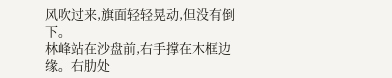风吹过来,旗面轻轻晃动,但没有倒下。
林峰站在沙盘前,右手撑在木框边缘。右肋处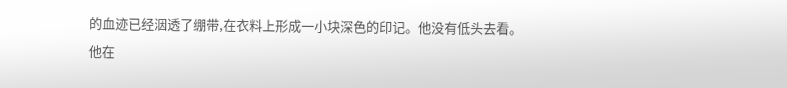的血迹已经洇透了绷带,在衣料上形成一小块深色的印记。他没有低头去看。
他在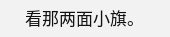看那两面小旗。